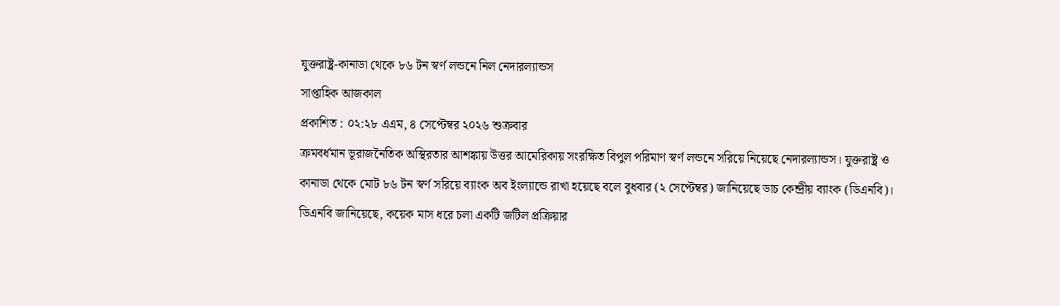যুক্তরাষ্ট্র-কানাডা থেকে ৮৬ টন স্বর্ণ লন্ডনে নিল নেদারল্যান্ডস
সাপ্তাহিক আজকাল
প্রকাশিত : ০২:২৮ এএম, ৪ সেপ্টেম্বর ২০২৬ শুক্রবার
ক্রমবর্ধমান ভূরাজনৈতিক অস্থিরতার আশঙ্কায় উত্তর আমেরিকায় সংরক্ষিত বিপুল পরিমাণ স্বর্ণ লন্ডনে সরিয়ে নিয়েছে নেদারল্যান্ডস। যুক্তরাষ্ট্র ও কানাডা থেকে মোট ৮৬ টন স্বর্ণ সরিয়ে ব্যাংক অব ইংল্যান্ডে রাখা হয়েছে বলে বুধবার (২ সেপ্টেম্বর) জানিয়েছে ডাচ কেন্দ্রীয় ব্যাংক (ডিএনবি)।
ডিএনবি জানিয়েছে, কয়েক মাস ধরে চলা একটি জটিল প্রক্রিয়ার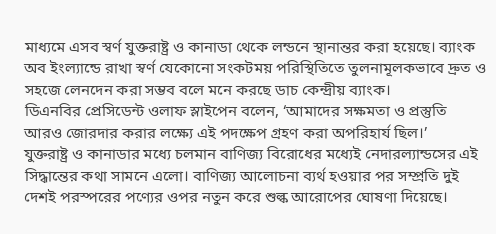মাধ্যমে এসব স্বর্ণ যুক্তরাষ্ট্র ও কানাডা থেকে লন্ডনে স্থানান্তর করা হয়েছে। ব্যাংক অব ইংল্যান্ডে রাখা স্বর্ণ যেকোনো সংকটময় পরিস্থিতিতে তুলনামূলকভাবে দ্রুত ও সহজে লেনদেন করা সম্ভব বলে মনে করছে ডাচ কেন্দ্রীয় ব্যাংক।
ডিএনবির প্রেসিডেন্ট ওলাফ স্লাইপেন বলেন, ‘আমাদের সক্ষমতা ও প্রস্তুতি আরও জোরদার করার লক্ষ্যে এই পদক্ষেপ গ্রহণ করা অপরিহার্য ছিল।’
যুক্তরাষ্ট্র ও কানাডার মধ্যে চলমান বাণিজ্য বিরোধের মধ্যেই নেদারল্যান্ডসের এই সিদ্ধান্তের কথা সামনে এলো। বাণিজ্য আলোচনা ব্যর্থ হওয়ার পর সম্প্রতি দুই দেশই পরস্পরের পণ্যের ওপর নতুন করে শুল্ক আরোপের ঘোষণা দিয়েছে।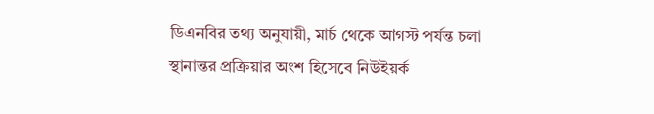ডিএনবির তথ্য অনুযায়ী, মার্চ থেকে আগস্ট পর্যন্ত চলা স্থানান্তর প্রক্রিয়ার অংশ হিসেবে নিউইয়র্ক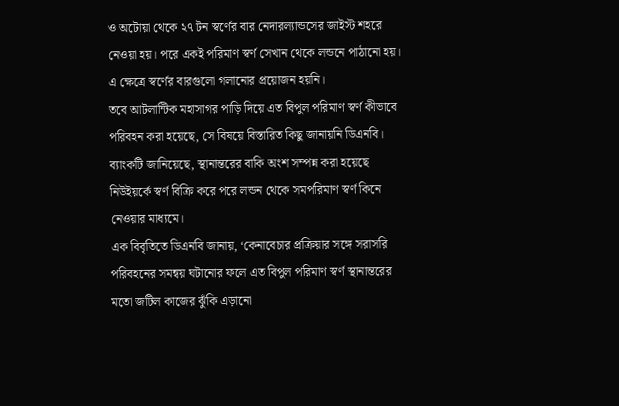ও অটোয়া থেকে ২৭ টন স্বর্ণের বার নেদারল্যান্ডসের জাইস্ট শহরে নেওয়া হয়। পরে একই পরিমাণ স্বর্ণ সেখান থেকে লন্ডনে পাঠানো হয়। এ ক্ষেত্রে স্বর্ণের বারগুলো গলানোর প্রয়োজন হয়নি।
তবে আটলান্টিক মহাসাগর পাড়ি দিয়ে এত বিপুল পরিমাণ স্বর্ণ কীভাবে পরিবহন করা হয়েছে, সে বিষয়ে বিস্তারিত কিছু জানায়নি ডিএনবি। ব্যাংকটি জানিয়েছে, স্থানান্তরের বাকি অংশ সম্পন্ন করা হয়েছে নিউইয়র্কে স্বর্ণ বিক্রি করে পরে লন্ডন থেকে সমপরিমাণ স্বর্ণ কিনে নেওয়ার মাধ্যমে।
এক বিবৃতিতে ডিএনবি জানায়, ‘কেনাবেচার প্রক্রিয়ার সঙ্গে সরাসরি পরিবহনের সমন্বয় ঘটানোর ফলে এত বিপুল পরিমাণ স্বর্ণ স্থানান্তরের মতো জটিল কাজের ঝুঁকি এড়ানো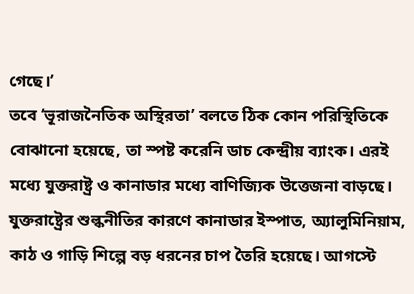গেছে।’
তবে ‘ভূরাজনৈতিক অস্থিরতা’ বলতে ঠিক কোন পরিস্থিতিকে বোঝানো হয়েছে, তা স্পষ্ট করেনি ডাচ কেন্দ্রীয় ব্যাংক। এরই মধ্যে যুক্তরাষ্ট্র ও কানাডার মধ্যে বাণিজ্যিক উত্তেজনা বাড়ছে। যুক্তরাষ্ট্রের শুল্কনীতির কারণে কানাডার ইস্পাত, অ্যালুমিনিয়াম, কাঠ ও গাড়ি শিল্পে বড় ধরনের চাপ তৈরি হয়েছে। আগস্টে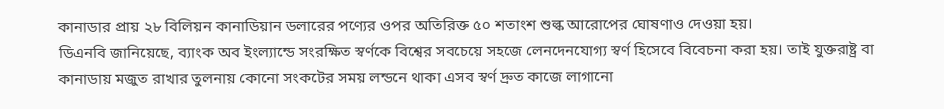কানাডার প্রায় ২৮ বিলিয়ন কানাডিয়ান ডলারের পণ্যের ওপর অতিরিক্ত ৫০ শতাংশ শুল্ক আরোপের ঘোষণাও দেওয়া হয়।
ডিএনবি জানিয়েছে, ব্যাংক অব ইংল্যান্ডে সংরক্ষিত স্বর্ণকে বিশ্বের সবচেয়ে সহজে লেনদেনযোগ্য স্বর্ণ হিসেবে বিবেচনা করা হয়। তাই যুক্তরাষ্ট্র বা কানাডায় মজুত রাখার তুলনায় কোনো সংকটের সময় লন্ডনে থাকা এসব স্বর্ণ দ্রুত কাজে লাগানো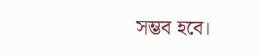সম্ভব হবে।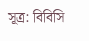সূত্র: বিবিসি